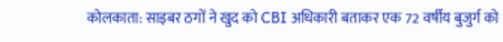कोलकाता: साइबर ठगों ने खुद को CBI अधिकारी बताकर एक 72 वर्षीय बुजुर्ग को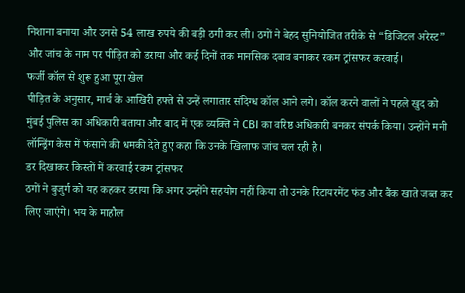निशाना बनाया और उनसे 54 लाख रुपये की बड़ी ठगी कर ली। ठगों ने बेहद सुनियोजित तरीके से “डिजिटल अरेस्ट” और जांच के नाम पर पीड़ित को डराया और कई दिनों तक मानसिक दबाव बनाकर रकम ट्रांसफर करवाई।
फर्जी कॉल से शुरू हुआ पूरा खेल
पीड़ित के अनुसार, मार्च के आखिरी हफ्ते से उन्हें लगातार संदिग्ध कॉल आने लगे। कॉल करने वालों ने पहले खुद को मुंबई पुलिस का अधिकारी बताया और बाद में एक व्यक्ति ने CBI का वरिष्ठ अधिकारी बनकर संपर्क किया। उन्होंने मनी लॉन्ड्रिंग केस में फंसाने की धमकी देते हुए कहा कि उनके खिलाफ जांच चल रही है।
डर दिखाकर किस्तों में करवाई रकम ट्रांसफर
ठगों ने बुजुर्ग को यह कहकर डराया कि अगर उन्होंने सहयोग नहीं किया तो उनके रिटायरमेंट फंड और बैंक खाते जब्त कर लिए जाएंगे। भय के माहौल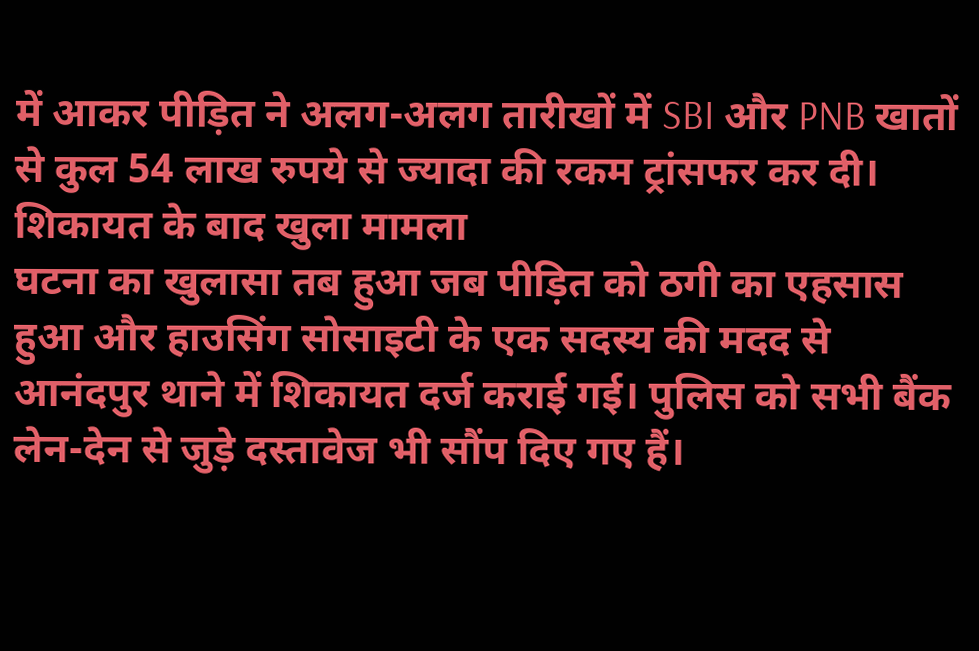में आकर पीड़ित ने अलग-अलग तारीखों में SBI और PNB खातों से कुल 54 लाख रुपये से ज्यादा की रकम ट्रांसफर कर दी।
शिकायत के बाद खुला मामला
घटना का खुलासा तब हुआ जब पीड़ित को ठगी का एहसास हुआ और हाउसिंग सोसाइटी के एक सदस्य की मदद से आनंदपुर थाने में शिकायत दर्ज कराई गई। पुलिस को सभी बैंक लेन-देन से जुड़े दस्तावेज भी सौंप दिए गए हैं।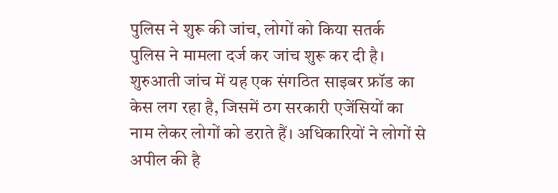पुलिस ने शुरू की जांच, लोगों को किया सतर्क
पुलिस ने मामला दर्ज कर जांच शुरू कर दी है। शुरुआती जांच में यह एक संगठित साइबर फ्रॉड का केस लग रहा है, जिसमें ठग सरकारी एजेंसियों का नाम लेकर लोगों को डराते हैं। अधिकारियों ने लोगों से अपील की है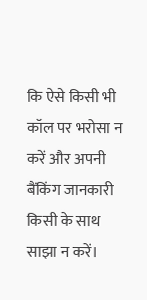कि ऐसे किसी भी कॉल पर भरोसा न करें और अपनी बैंकिंग जानकारी किसी के साथ साझा न करें।